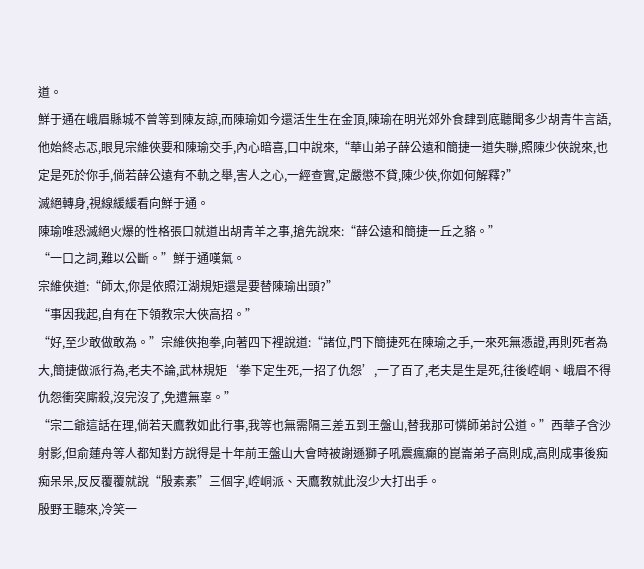道。
鮮于通在峨眉縣城不曾等到陳友諒,而陳瑜如今還活生生在金頂,陳瑜在明光郊外食肆到底聽聞多少胡青牛言語,他始終忐忑,眼見宗維俠要和陳瑜交手,內心暗喜,口中說來,“華山弟子薛公遠和簡捷一道失聯,照陳少俠說來,也定是死於你手,倘若薛公遠有不軌之舉,害人之心,一經查實,定嚴懲不貸,陳少俠,你如何解釋?”
滅絕轉身,視線緩緩看向鮮于通。
陳瑜唯恐滅絕火爆的性格張口就道出胡青羊之事,搶先說來:“薛公遠和簡捷一丘之貉。”
“一口之詞,難以公斷。”鮮于通嘆氣。
宗維俠道:“師太,你是依照江湖規矩還是要替陳瑜出頭?”
“事因我起,自有在下領教宗大俠高招。”
“好,至少敢做敢為。”宗維俠抱拳,向著四下裡說道:“諸位,門下簡捷死在陳瑜之手,一來死無憑證,再則死者為大,簡捷做派行為,老夫不論,武林規矩‘拳下定生死,一招了仇怨’,一了百了,老夫是生是死,往後崆峒、峨眉不得仇怨衝突廝殺,沒完沒了,免遭無辜。”
“宗二爺這話在理,倘若天鷹教如此行事,我等也無需隔三差五到王盤山,替我那可憐師弟討公道。”西華子含沙射影,但俞蓮舟等人都知對方說得是十年前王盤山大會時被謝遜獅子吼震瘋癲的崑崙弟子高則成,高則成事後痴痴呆呆,反反覆覆就說“殷素素”三個字,崆峒派、天鷹教就此沒少大打出手。
殷野王聽來,冷笑一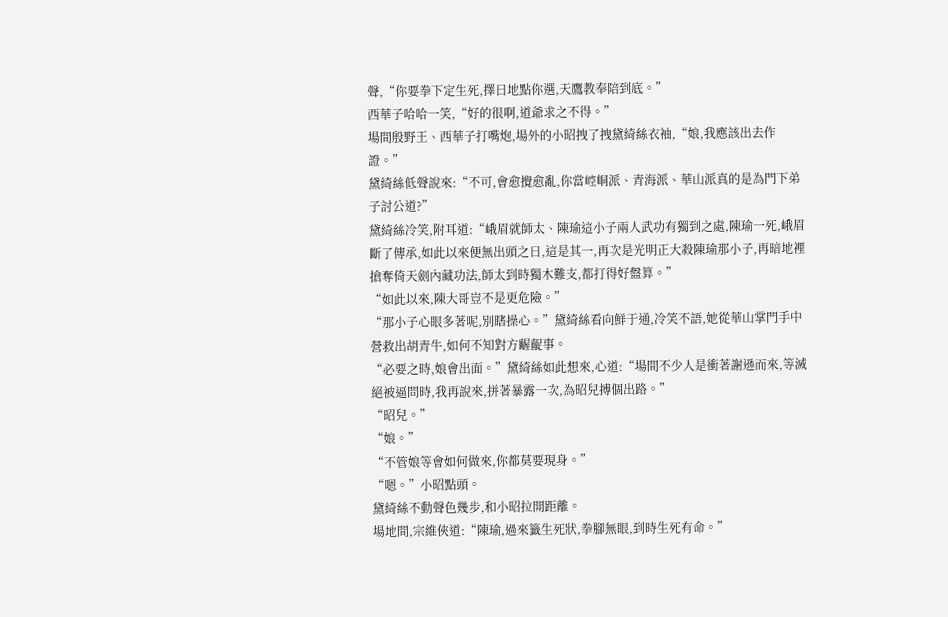聲,“你要拳下定生死,擇日地點你選,天鷹教奉陪到底。”
西華子哈哈一笑,“好的很啊,道爺求之不得。”
場間殷野王、西華子打嘴炮,場外的小昭拽了拽黛綺絲衣袖,“娘,我應該出去作證。”
黛綺絲低聲說來:“不可,會愈攪愈亂,你當崆峒派、青海派、華山派真的是為門下弟子討公道?”
黛綺絲冷笑,附耳道:“峨眉就師太、陳瑜這小子兩人武功有獨到之處,陳瑜一死,峨眉斷了傳承,如此以來便無出頭之日,這是其一,再次是光明正大殺陳瑜那小子,再暗地裡搶奪倚天劍內藏功法,師太到時獨木難支,都打得好盤算。”
“如此以來,陳大哥豈不是更危險。”
“那小子心眼多著呢,別瞎操心。”黛綺絲看向鮮于通,冷笑不語,她從華山掌門手中營救出胡青牛,如何不知對方齷齪事。
“必要之時,娘會出面。”黛綺絲如此想來,心道:“場間不少人是衝著謝遜而來,等滅絕被逼問時,我再說來,拼著暴露一次,為昭兒搏個出路。”
“昭兒。”
“娘。”
“不管娘等會如何做來,你都莫要現身。”
“嗯。”小昭點頭。
黛綺絲不動聲色幾步,和小昭拉開距離。
場地間,宗維俠道:“陳瑜,過來籤生死狀,拳腳無眼,到時生死有命。”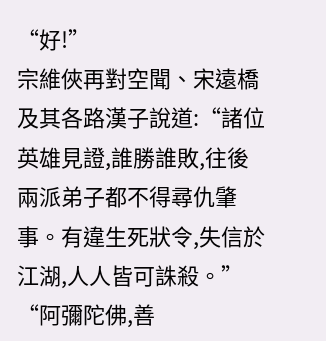“好!”
宗維俠再對空聞、宋遠橋及其各路漢子說道:“諸位英雄見證,誰勝誰敗,往後兩派弟子都不得尋仇肇事。有違生死狀令,失信於江湖,人人皆可誅殺。”
“阿彌陀佛,善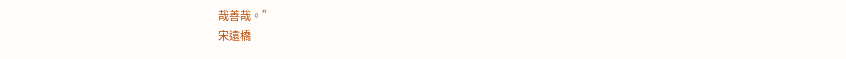哉善哉。”
宋遠橋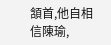頷首,他自相信陳瑜,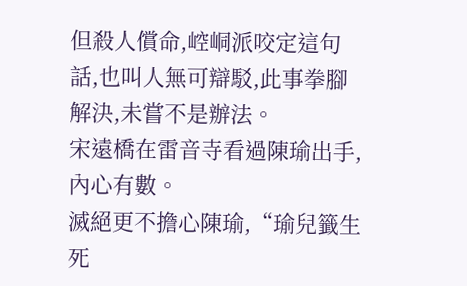但殺人償命,崆峒派咬定這句話,也叫人無可辯駁,此事拳腳解決,未嘗不是辦法。
宋遠橋在雷音寺看過陳瑜出手,內心有數。
滅絕更不擔心陳瑜,“瑜兒籤生死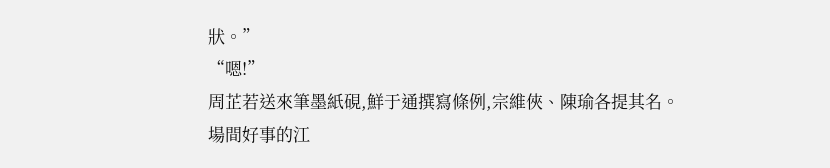狀。”
“嗯!”
周芷若送來筆墨紙硯,鮮于通撰寫條例,宗維俠、陳瑜各提其名。
場間好事的江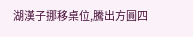湖漢子挪移桌位,騰出方圓四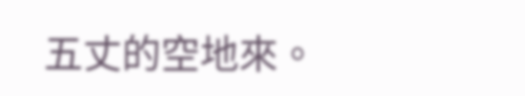五丈的空地來。